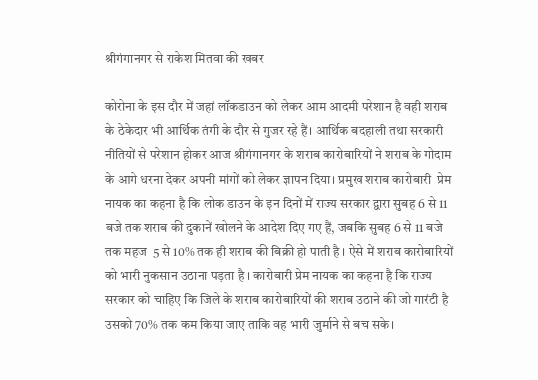श्रीगंगानगर से राकेश मितवा की खबर

कोरोना के इस दौर में जहां लॉकडाउन को लेकर आम आदमी परेशान है वही शराब के ठेकेदार भी आर्थिक तंगी के दौर से गुजर रहे हैं। आर्थिक बदहाली तथा सरकारी नीतियों से परेशान होकर आज श्रीगंगानगर के शराब कारोबारियों ने शराब के गोदाम के आगे धरना देकर अपनी मांगों को लेकर ज्ञापन दिया। प्रमुख शराब कारोबारी  प्रेम नायक का कहना है कि लोक डाउन के इन दिनों में राज्य सरकार द्वारा सुबह 6 से 11 बजे तक शराब की दुकानें खोलने के आदेश दिए गए हैं, जबकि सुबह 6 से 11 बजे तक महज  5 से 10% तक ही शराब की बिक्री हो पाती है । ऐसे में शराब कारोबारियों को भारी नुकसान उठाना पड़ता है । कारोबारी प्रेम नायक का कहना है कि राज्य सरकार को चाहिए कि जिले के शराब कारोबारियों की शराब उठाने की जो गारंटी है उसको 70% तक कम किया जाए ताकि वह भारी जुर्माने से बच सके।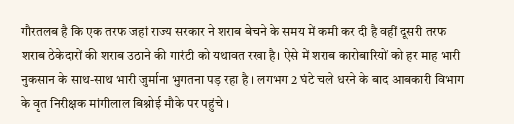गौरतलब है कि एक तरफ जहां राज्य सरकार ने शराब बेचने के समय में कमी कर दी है वहीं दूसरी तरफ शराब ठेकेदारों की शराब उठाने की गारंटी को यथावत रखा है। ऐसे में शराब कारोबारियों को हर माह भारी नुकसान के साथ-साथ भारी जुर्माना भुगतना पड़ रहा है । लगभग 2 घंटे चले धरने के बाद आबकारी विभाग के वृत निरीक्षक मांगीलाल बिश्नोई मौके पर पहुंचे ।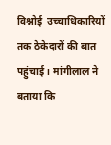विश्नोई  उच्चाधिकारियों तक ठेकेदारों की बात पहुंचाई । मांगीलाल ने बताया कि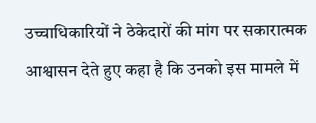उच्चाधिकारियों ने ठेकेदारों की मांग पर सकारात्मक आश्वासन देते हुए कहा है कि उनको इस मामले में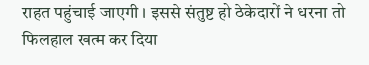राहत पहुंचाई जाएगी । इससे संतुष्ट हो ठेकेदारों ने धरना तो फिलहाल खत्म कर दिया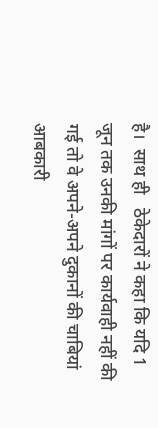है।  साथ ही   ठेकेदारों ने कहा कि यदि 1 जून तक उनकी मांगों पर कार्यवाही नहीं की गई तो वे अपने-अपने दुकानों की चाबियां आबकारी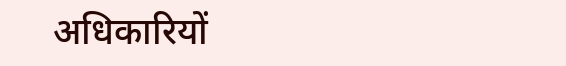अधिकारियों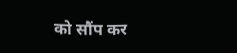को सौंप कर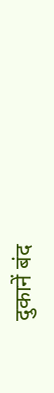दुकानें बंद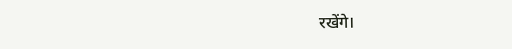रखेंगे।